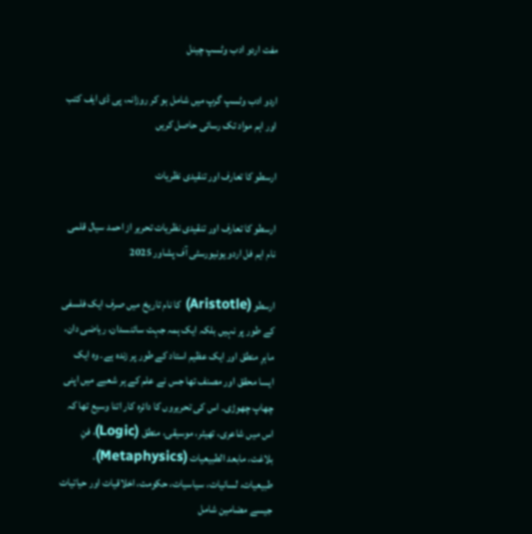مفت اردو ادب وٹسپ چینل

اردو ادب وٹسپ گرپ میں شامل ہو کر روزانہ، پی ڈی ایف کتب اور اہم مواد تک رسائی حاصل کریں

ارسطو کا تعارف اور تنقیدی نظریات

ارسطو کا تعارف اور تنقیدی نظریات تحریر از احمد سیال قلمی نام ایم فل اردو یونیورسٹی آف پشاور 2025

ارسطو (Aristotle) کا نام تاریخ میں صرف ایک فلسفی کے طور پر نہیں بلکہ ایک ہمہ جہت سائنسدان، ریاضی دان، ماہرِ منطق اور ایک عظیم استاد کے طور پر زندہ ہے۔ وہ ایک ایسا محقق اور مصنف تھا جس نے علم کے ہر شعبے میں اپنی چھاپ چھوڑی۔ اس کی تحریروں کا دائرہ کار اتنا وسیع تھا کہ اس میں شاعری، تھیٹر، موسیقی، منطق (Logic)، فنِ بلاغت، مابعد الطبیعیات (Metaphysics)، طبیعیات، لسانیات، سیاسیات، حکومت، اخلاقیات اور حیاتیات جیسے مضامین شامل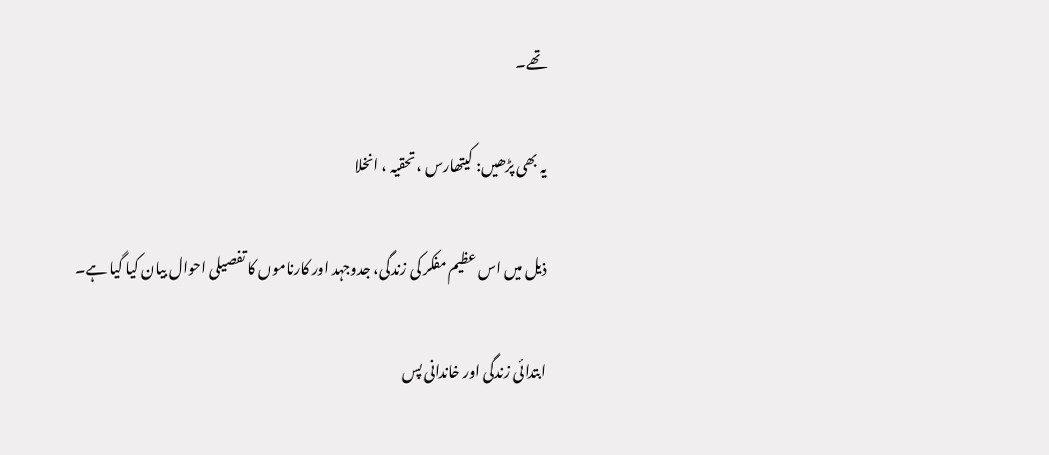تھے۔

یہ بھی پڑھیں: کیتھارس ، تحقیہ ، انخلا

ذیل میں اس عظیم مفکر کی زندگی، جدوجہد اور کارناموں کا تفصیلی احوال بیان کیا گیا ہے۔

ابتدائی زندگی اور خاندانی پس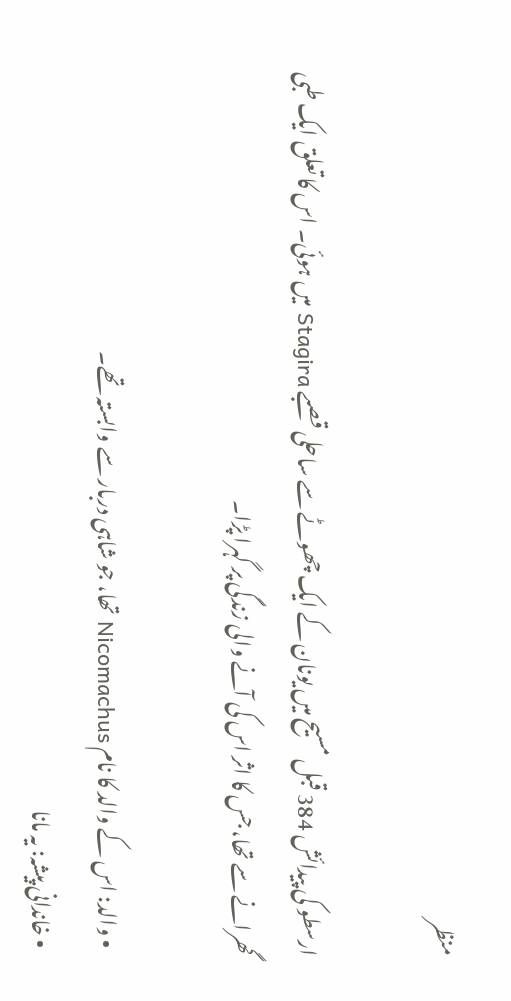منظر

ارسطو کی پیدائش 384 قبل مسیح میں یونان کے ایک چھوٹے سے ساحلی قصبے Stagira میں ہوئی۔ اس کا تعلق ایک طبی گھرانے سے تھا، جس کا اثر اس کی آنے والی زندگی پر گہرا پڑا۔

  • والد: اس کے والد کا نام Nicomachus تھا، جو شاہی دربار سے وابستہ تھے۔
  • خاندانی پیشہ: یہ مانا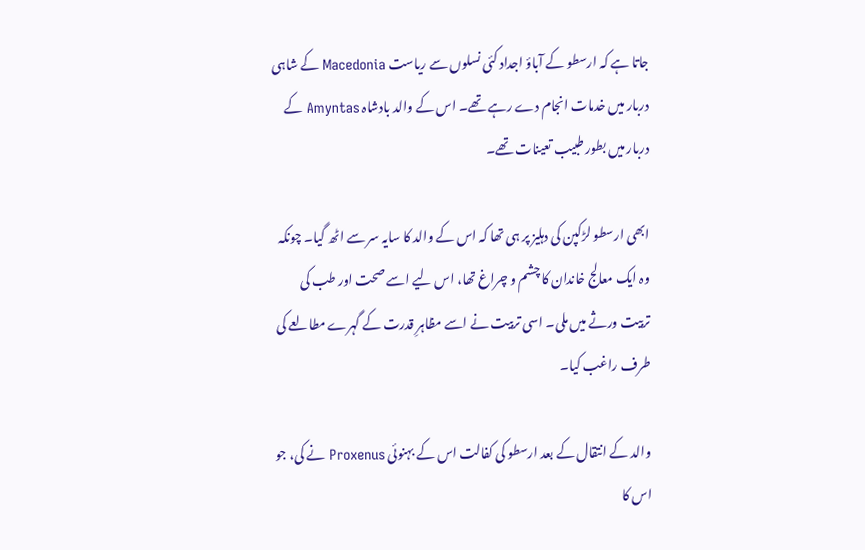جاتا ہے کہ ارسطو کے آباؤ اجداد کئی نسلوں سے ریاست Macedonia کے شاہی دربار میں خدمات انجام دے رہے تھے۔ اس کے والد بادشاہ Amyntas کے دربار میں بطور طبیب تعینات تھے۔

ابھی ارسطو لڑکپن کی دہلیز پر ہی تھا کہ اس کے والد کا سایہ سر سے اٹھ گیا۔ چونکہ وہ ایک معالج خاندان کا چشم و چراغ تھا، اس لیے اسے صحت اور طب کی تربیت ورثے میں ملی۔ اسی تربیت نے اسے مظاہرِ قدرت کے گہرے مطالعے کی طرف راغب کیا۔

والد کے انتقال کے بعد ارسطو کی کفالت اس کے بہنوئی Proxenus نے کی، جو اس کا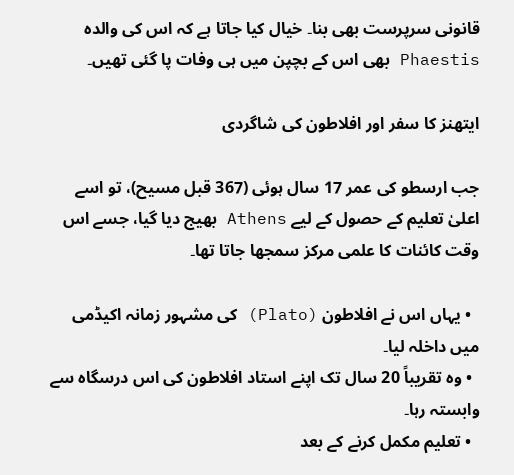قانونی سرپرست بھی بنا۔ خیال کیا جاتا ہے کہ اس کی والدہ Phaestis بھی اس کے بچپن میں ہی وفات پا گئی تھیں۔

ایتھنز کا سفر اور افلاطون کی شاگردی

جب ارسطو کی عمر 17 سال ہوئی (367 قبل مسیح)، تو اسے اعلیٰ تعلیم کے حصول کے لیے Athens بھیج دیا گیا، جسے اس وقت کائنات کا علمی مرکز سمجھا جاتا تھا۔

  • یہاں اس نے افلاطون (Plato) کی مشہور زمانہ اکیڈمی میں داخلہ لیا۔
  • وہ تقریباً 20 سال تک اپنے استاد افلاطون کی اس درسگاہ سے وابستہ رہا۔
  • تعلیم مکمل کرنے کے بعد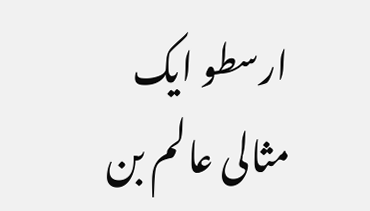ارسطو ایک مثالی عالم بن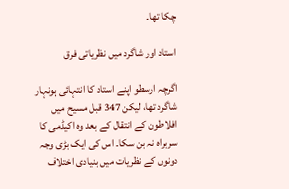چکا تھا۔

استاد اور شاگرد میں نظریاتی فرق

اگرچہ ارسطو اپنے استاد کا انتہائی ہونہار شاگرد تھا، لیکن 347 قبل مسیح میں افلاطون کے انتقال کے بعد وہ اکیڈمی کا سربراہ نہ بن سکا۔ اس کی ایک بڑی وجہ دونوں کے نظریات میں بنیادی اختلاف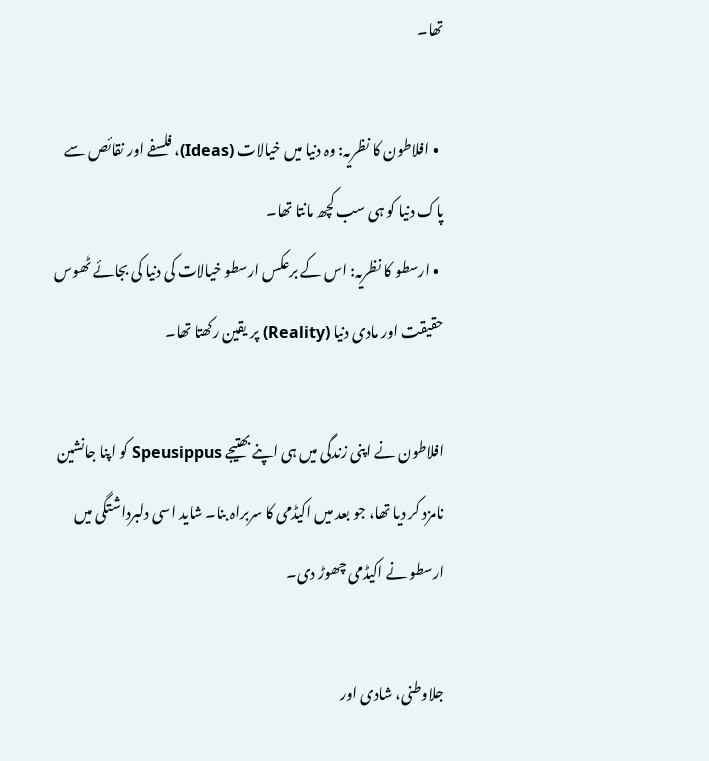تھا۔

  • افلاطون کا نظریہ: وہ دنیا میں خیالات (Ideas)، فلسفے اور نقائص سے پاک دنیا کو ہی سب کچھ مانتا تھا۔
  • ارسطو کا نظریہ: اس کے برعکس ارسطو خیالات کی دنیا کی بجائے ٹھوس حقیقت اور مادی دنیا (Reality) پر یقین رکھتا تھا۔

افلاطون نے اپنی زندگی میں ہی اپنے بھتیجے Speusippus کو اپنا جانشین نامزد کر دیا تھا، جو بعد میں اکیڈمی کا سربراہ بنا۔ شاید اسی دلبرداشتگی میں ارسطو نے اکیڈمی چھوڑ دی۔

جلاوطنی، شادی اور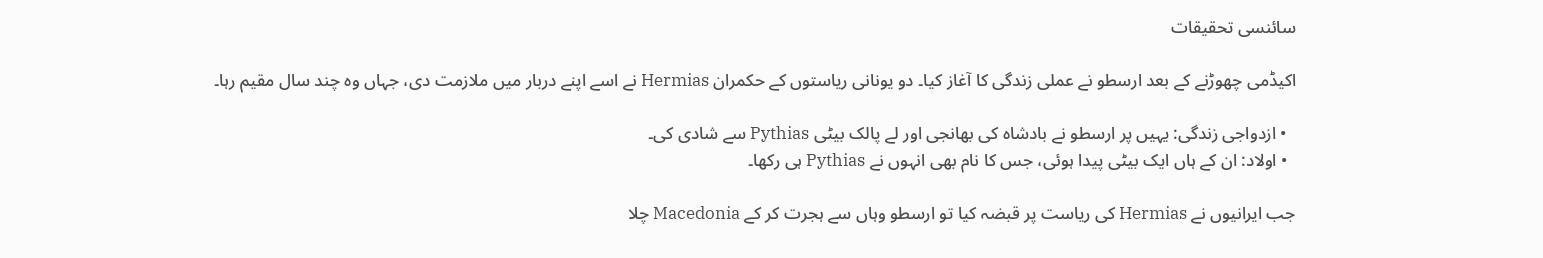سائنسی تحقیقات

اکیڈمی چھوڑنے کے بعد ارسطو نے عملی زندگی کا آغاز کیا۔ دو یونانی ریاستوں کے حکمران Hermias نے اسے اپنے دربار میں ملازمت دی، جہاں وہ چند سال مقیم رہا۔

  • ازدواجی زندگی: یہیں پر ارسطو نے بادشاہ کی بھانجی اور لے پالک بیٹی Pythias سے شادی کی۔
  • اولاد: ان کے ہاں ایک بیٹی پیدا ہوئی، جس کا نام بھی انہوں نے Pythias ہی رکھا۔

جب ایرانیوں نے Hermias کی ریاست پر قبضہ کیا تو ارسطو وہاں سے ہجرت کر کے Macedonia چلا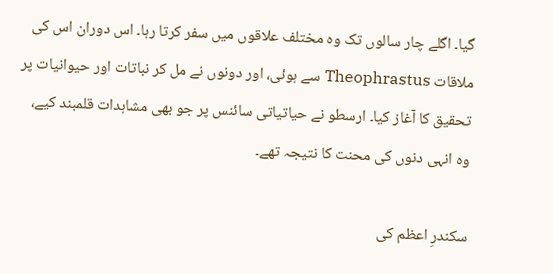گیا۔ اگلے چار سالوں تک وہ مختلف علاقوں میں سفر کرتا رہا۔ اس دوران اس کی ملاقات Theophrastus سے ہوئی، اور دونوں نے مل کر نباتات اور حیوانیات پر تحقیق کا آغاز کیا۔ ارسطو نے حیاتیاتی سائنس پر جو بھی مشاہدات قلمبند کیے، وہ انہی دنوں کی محنت کا نتیجہ تھے۔

سکندرِ اعظم کی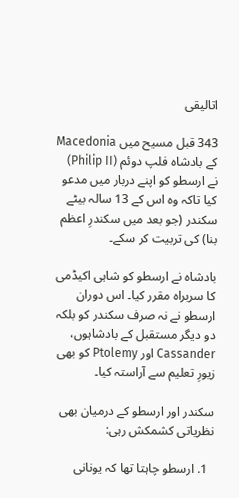اتالیقی

343 قبل مسیح میں Macedonia کے بادشاہ فلپ دوئم (Philip II) نے ارسطو کو اپنے دربار میں مدعو کیا تاکہ وہ اس کے 13 سالہ بیٹے سکندر (جو بعد میں سکندرِ اعظم بنا) کی تربیت کر سکے۔

بادشاہ نے ارسطو کو شاہی اکیڈمی کا سربراہ مقرر کیا۔ اس دوران ارسطو نے نہ صرف سکندر کو بلکہ دو دیگر مستقبل کے بادشاہوں، Cassander اور Ptolemy کو بھی زیورِ تعلیم سے آراستہ کیا۔

سکندر اور ارسطو کے درمیان بھی نظریاتی کشمکش رہی:

  1. ارسطو چاہتا تھا کہ یونانی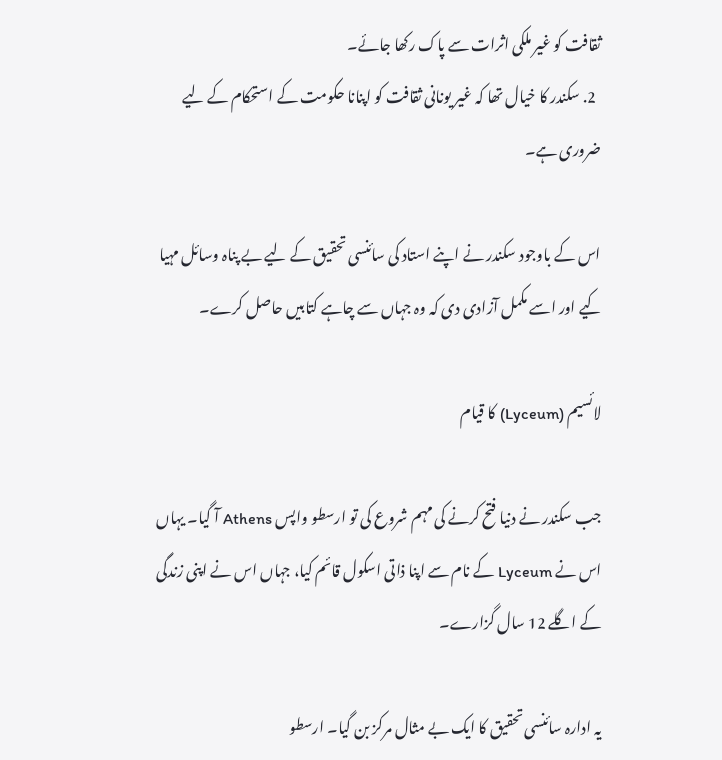ثقافت کو غیر ملکی اثرات سے پاک رکھا جائے۔
  2. سکندر کا خیال تھا کہ غیر یونانی ثقافت کو اپنانا حکومت کے استحکام کے لیے ضروری ہے۔

اس کے باوجود سکندر نے اپنے استاد کی سائنسی تحقیق کے لیے بے پناہ وسائل مہیا کیے اور اسے مکمل آزادی دی کہ وہ جہاں سے چاہے کتابیں حاصل کرے۔

لائسیم (Lyceum) کا قیام

جب سکندر نے دنیا فتح کرنے کی مہم شروع کی تو ارسطو واپس Athens آ گیا۔ یہاں اس نے Lyceum کے نام سے اپنا ذاتی اسکول قائم کیا، جہاں اس نے اپنی زندگی کے اگلے 12 سال گزارے۔

یہ ادارہ سائنسی تحقیق کا ایک بے مثال مرکز بن گیا۔ ارسطو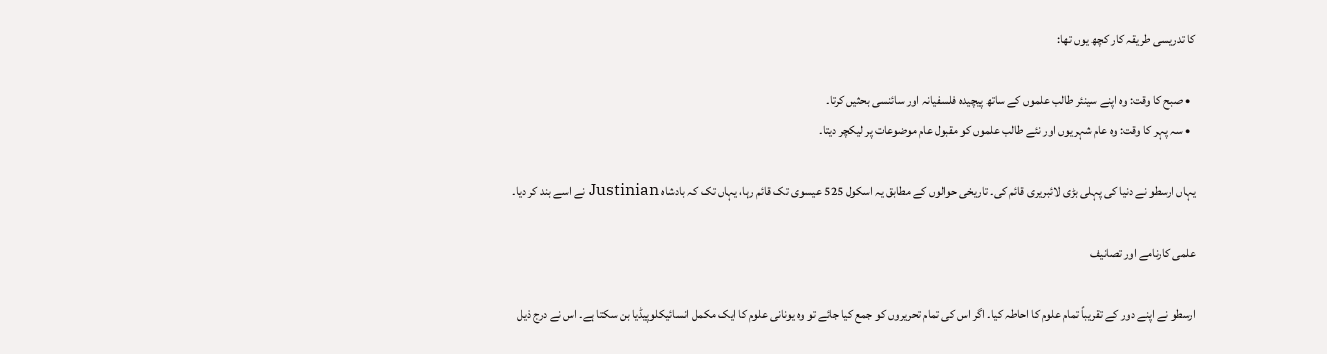کا تدریسی طریقہ کار کچھ یوں تھا:

  • صبح کا وقت: وہ اپنے سینئر طالب علموں کے ساتھ پیچیدہ فلسفیانہ اور سائنسی بحثیں کرتا۔
  • سہ پہر کا وقت: وہ عام شہریوں اور نئے طالب علموں کو مقبول عام موضوعات پر لیکچر دیتا۔

یہاں ارسطو نے دنیا کی پہلی بڑی لائبریری قائم کی۔ تاریخی حوالوں کے مطابق یہ اسکول 525 عیسوی تک قائم رہا، یہاں تک کہ بادشاہ Justinian نے اسے بند کر دیا۔

علمی کارنامے اور تصانیف

ارسطو نے اپنے دور کے تقریباً تمام علوم کا احاطہ کیا۔ اگر اس کی تمام تحریروں کو جمع کیا جائے تو وہ یونانی علوم کا ایک مکمل انسائیکلوپیڈیا بن سکتا ہے۔ اس نے درج ذیل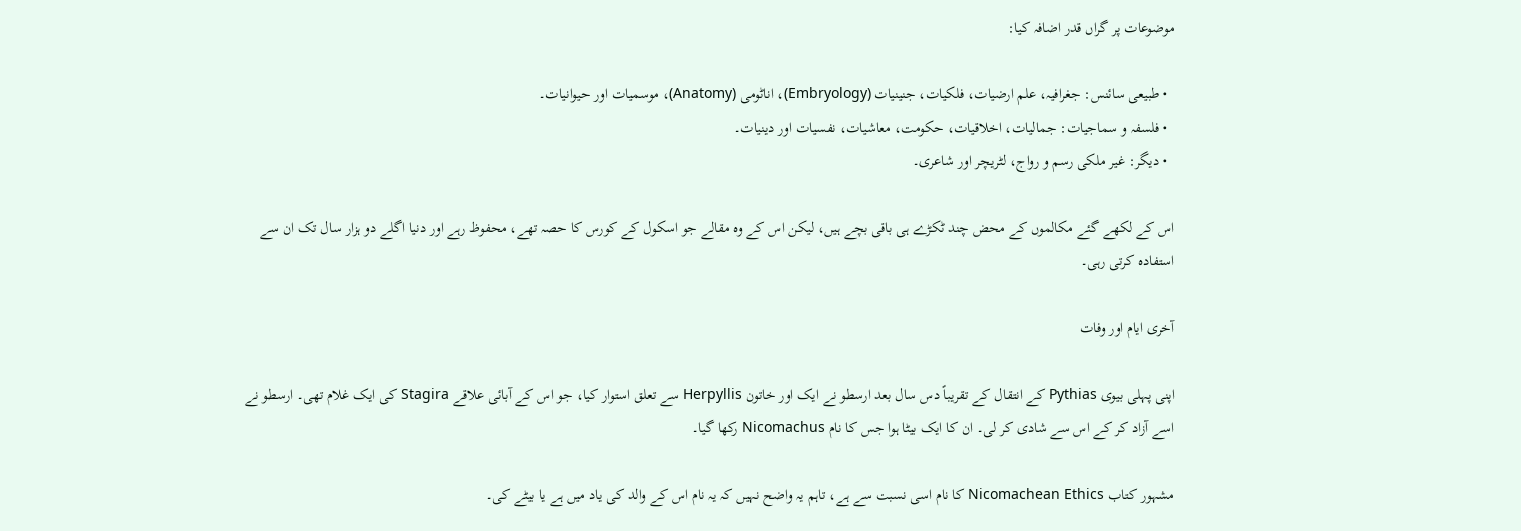موضوعات پر گراں قدر اضافہ کیا:

  • طبیعی سائنس: جغرافیہ، علم ارضیات، فلکیات، جنینیات (Embryology)، اناٹومی (Anatomy)، موسمیات اور حیوانیات۔
  • فلسفہ و سماجیات: جمالیات، اخلاقیات، حکومت، معاشیات، نفسیات اور دینیات۔
  • دیگر: غیر ملکی رسم و رواج، لٹریچر اور شاعری۔

اس کے لکھے گئے مکالموں کے محض چند ٹکڑے ہی باقی بچے ہیں، لیکن اس کے وہ مقالے جو اسکول کے کورس کا حصہ تھے، محفوظ رہے اور دنیا اگلے دو ہزار سال تک ان سے استفادہ کرتی رہی۔

آخری ایام اور وفات

اپنی پہلی بیوی Pythias کے انتقال کے تقریباً دس سال بعد ارسطو نے ایک اور خاتون Herpyllis سے تعلق استوار کیا، جو اس کے آبائی علاقے Stagira کی ایک غلام تھی۔ ارسطو نے اسے آزاد کر کے اس سے شادی کر لی۔ ان کا ایک بیٹا ہوا جس کا نام Nicomachus رکھا گیا۔

مشہور کتاب Nicomachean Ethics کا نام اسی نسبت سے ہے، تاہم یہ واضح نہیں کہ یہ نام اس کے والد کی یاد میں ہے یا بیٹے کی۔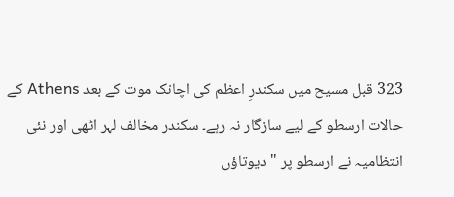323 قبل مسیح میں سکندرِ اعظم کی اچانک موت کے بعد Athens کے حالات ارسطو کے لیے سازگار نہ رہے۔ سکندر مخالف لہر اٹھی اور نئی انتظامیہ نے ارسطو پر "دیوتاؤں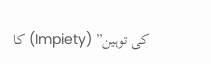کی توہین” (Impiety) کا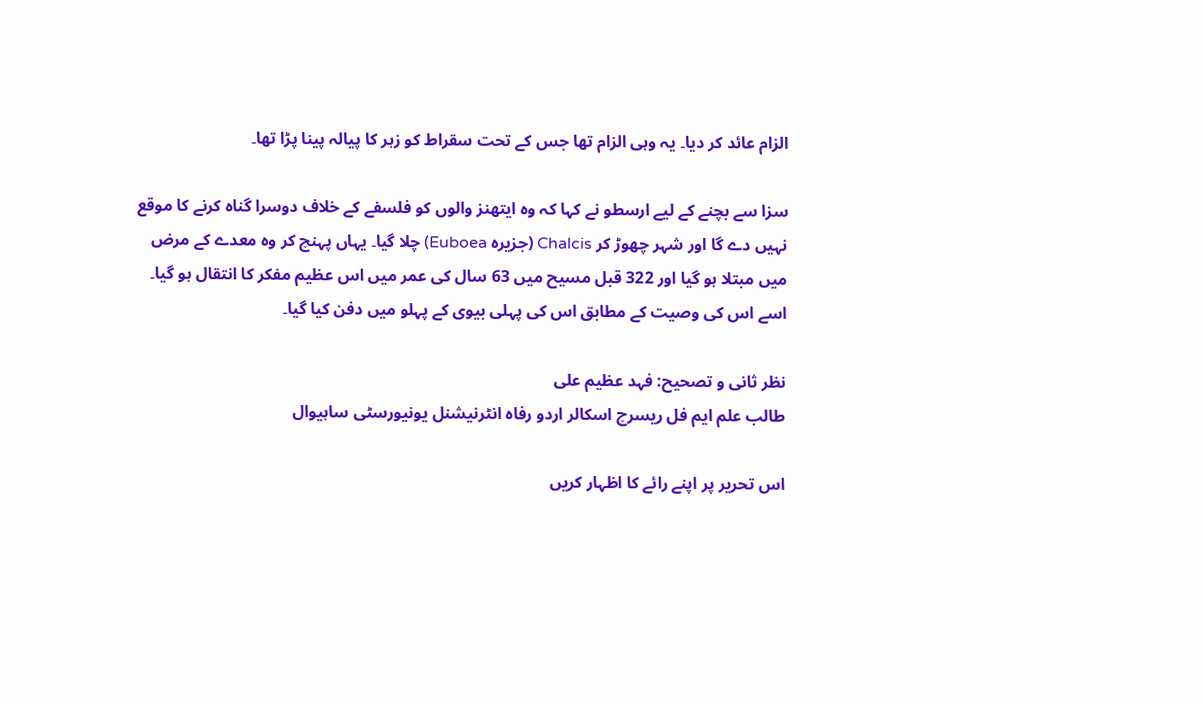الزام عائد کر دیا۔ یہ وہی الزام تھا جس کے تحت سقراط کو زہر کا پیالہ پینا پڑا تھا۔

سزا سے بچنے کے لیے ارسطو نے کہا کہ وہ ایتھنز والوں کو فلسفے کے خلاف دوسرا گناہ کرنے کا موقع نہیں دے گا اور شہر چھوڑ کر Chalcis (جزیرہ Euboea) چلا گیا۔ یہاں پہنچ کر وہ معدے کے مرض میں مبتلا ہو گیا اور 322 قبل مسیح میں 63 سال کی عمر میں اس عظیم مفکر کا انتقال ہو گیا۔ اسے اس کی وصیت کے مطابق اس کی پہلی بیوی کے پہلو میں دفن کیا گیا۔

نظر ثانی و تصحیح: فہد عظیم علی
طالب علم ایم فل ریسرچ اسکالر اردو رفاہ انٹرنیشنل یونیورسٹی ساہیوال

اس تحریر پر اپنے رائے کا اظہار کریں